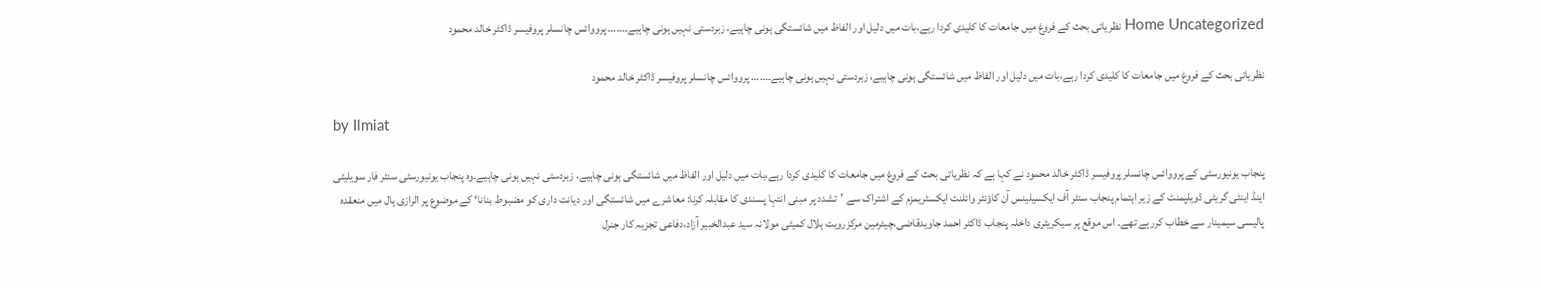Home Uncategorized نظریاتی بحث کے فروغ میں جامعات کا کلیدی کردا رہے،بات میں دلیل اور الفاظ میں شائستگی ہونی چاہیے، زبردستی نہیں ہونی چاہیے۔…… پرووائس چانسلر پروفیسر ڈاکٹر خالد محمود

نظریاتی بحث کے فروغ میں جامعات کا کلیدی کردا رہے،بات میں دلیل اور الفاظ میں شائستگی ہونی چاہیے، زبردستی نہیں ہونی چاہیے۔…… پرووائس چانسلر پروفیسر ڈاکٹر خالد محمود

by Ilmiat

پنجاب یونیورسٹی کے پرووائس چانسلر پروفیسر ڈاکٹر خالد محمود نے کہا ہے کہ نظریاتی بحث کے فروغ میں جامعات کا کلیدی کردا رہے،بات میں دلیل اور الفاظ میں شائستگی ہونی چاہیے، زبردستی نہیں ہونی چاہیے۔وہ پنجاب یونیورسٹی سنٹر فار سویلیٹی اینڈ اینٹی گریٹی ڈویلپمنٹ کے زیر اہتمام پنجاب سنٹر آف ایکسیلینس آن کاؤنٹر وائلنٹ ایکسٹریمزم کے اشتراک سے ’تشدد پر مبنی انتہا پسندی کا مقابلہ کرنا: معاشرے میں شائستگی اور دیانت داری کو مضبوط بنانا‘ کے موضوع پر الرازی ہال میں منعقدہ پالیسی سیمینار سے خطاب کررہے تھے۔ اس موقع پر سیکریٹری داخلہ پنجاب ڈاکٹر احمد جاویدقاضی،چیئرمین مرکزرویت ہلال کمیٹی مولانہ سید عبدالخبیر آزاد،دفاعی تجزیہ کار جنرل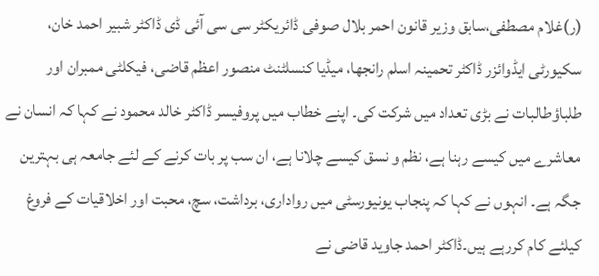(ر)غلام مصطفی،سابق وزیر قانون احمر بلال صوفی ڈائریکٹر سی سی آئی ڈی ڈاکٹر شبیر احمد خان، سکیورٹی ایڈوائزر ڈاکٹر تحمینہ اسلم رانجھا، میڈیا کنسلٹنٹ منصور اعظم قاضی، فیکلٹی ممبران اور طلباؤطالبات نے بڑی تعداد میں شرکت کی۔ اپنے خطاب میں پروفیسر ڈاکٹر خالد محمود نے کہا کہ انسان نے معاشرے میں کیسے رہنا ہے، نظم و نسق کیسے چلانا ہے، ان سب پر بات کرنے کے لئے جامعہ ہی بہترین جگہ ہے۔ انہوں نے کہا کہ پنجاب یونیورسٹی میں رواداری، برداشت، سچ، محبت اور اخلاقیات کے فروغ کیلئے کام کررہے ہیں۔ڈاکٹر احمد جاوید قاضی نے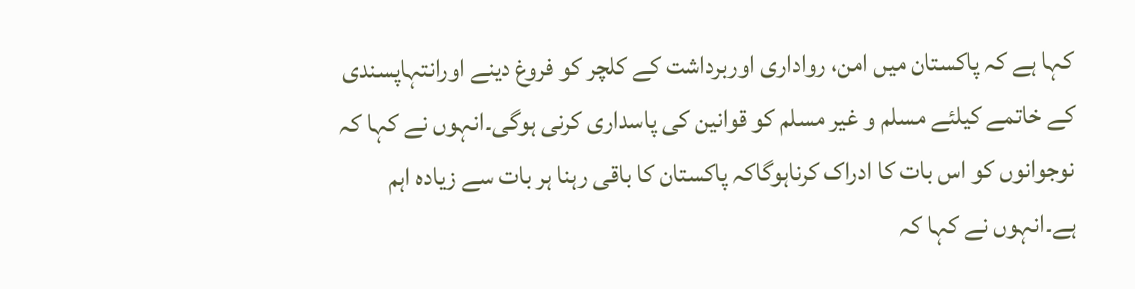کہا ہے کہ پاکستان میں امن، رواداری اوربرداشت کے کلچر کو فروغ دینے اورانتہاپسندی کے خاتمے کیلئے مسلم و غیر مسلم کو قوانین کی پاسداری کرنی ہوگی۔انہوں نے کہا کہ نوجوانوں کو اس بات کا ادراک کرناہوگاکہ پاکستان کا باقی رہنا ہر بات سے زیادہ اہم ہے۔انہوں نے کہا کہ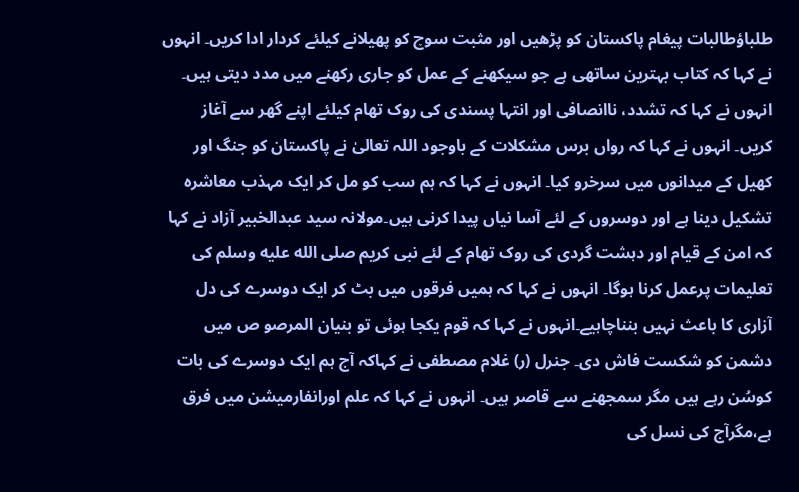طلباؤطالبات پیغام پاکستان کو پڑھیں اور مثبت سوچ کو پھیلانے کیلئے کردار ادا کریں۔ انہوں نے کہا کہ کتاب بہترین ساتھی ہے جو سیکھنے کے عمل کو جاری رکھنے میں مدد دیتی ہیں۔ انہوں نے کہا کہ تشدد، ناانصافی اور انتہا پسندی کی روک تھام کیلئے اپنے گھر سے آغاز کریں۔ انہوں نے کہا کہ رواں برس مشکلات کے باوجود اللہ تعالیٰ نے پاکستان کو جنگ اور کھیل کے میدانوں میں سرخرو کیا۔ انہوں نے کہا کہ ہم سب کو مل کر ایک مہذب معاشرہ تشکیل دینا ہے اور دوسروں کے لئے آسا نیاں پیدا کرنی ہیں۔مولانہ سید عبدالخبیر آزاد نے کہا کہ امن کے قیام اور دہشت گردی کی روک تھام کے لئے نبی کریم صلى الله عليه وسلم کی تعلیمات پرعمل کرنا ہوگا۔ انہوں نے کہا کہ ہمیں فرقوں میں بٹ کر ایک دوسرے کی دل آزاری کا باعث نہیں بنناچاہیے۔انہوں نے کہا کہ قوم یکجا ہوئی تو بنیان المرصو ص میں دشمن کو شکست فاش دی۔ جنرل (ر) غلام مصطفی نے کہاکہ آج ہم ایک دوسرے کی بات کوسُن رہے ہیں مگر سمجھنے سے قاصر ہیں۔ انہوں نے کہا کہ علم اورانفارمیشن میں فرق ہے،مگرآج کی نسل کی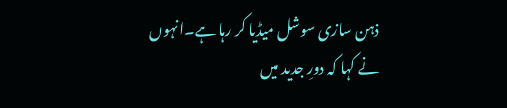ذہن سازی سوشل میڈیا کر رہا ہے۔انہوں نے کہا کہ دورِ جدید میں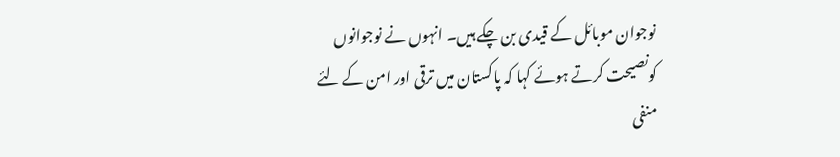نوجوان موبائل کے قیدی بن چکے ہیں۔ انہوں نے نوجوانوں کونصیحت کرتے ہوئے کہا کہ پاکستان میں ترقی اور امن کے لئے منفی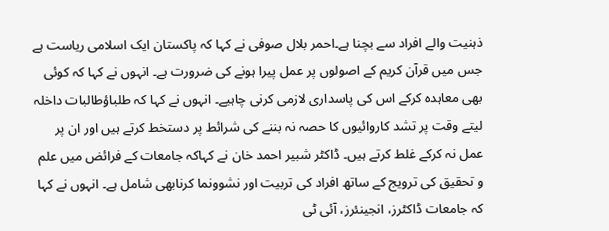ذہنیت والے افراد سے بچنا ہے۔احمر بلال صوفی نے کہا کہ پاکستان ایک اسلامی ریاست ہے جس میں قرآن کریم کے اصولوں پر عمل پیرا ہونے کی ضرورت ہے۔ انہوں نے کہا کہ کوئی بھی معاہدہ کرکے اس کی پاسداری لازمی کرنی چاہیے۔ انہوں نے کہا کہ طلباؤطالبات داخلہ لیتے وقت پر تشد کاروائیوں کا حصہ نہ بننے کی شرائط پر دستخط کرتے ہیں اور ان پر عمل نہ کرکے غلط کرتے ہیں۔ ڈاکٹر شبیر احمد خان نے کہاکہ جامعات کے فرائض میں علم و تحقیق کی ترویج کے ساتھ افراد کی تربیت اور نشوونما کرنابھی شامل ہے۔ انہوں نے کہا کہ جامعات ڈاکٹرز، انجینئرز، آئی ٹی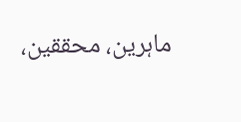ماہرین، محققین،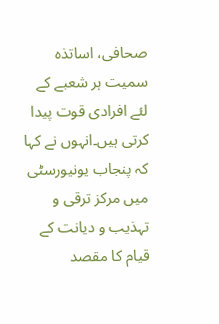صحافی، اساتذہ سمیت ہر شعبے کے لئے افرادی قوت پیدا کرتی ہیں۔انہوں نے کہا کہ پنجاب یونیورسٹی میں مرکز ترقی و تہذیب و دیانت کے قیام کا مقصد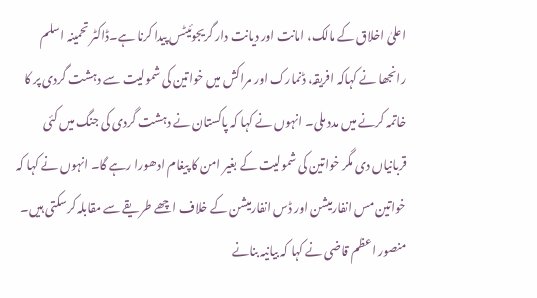اعلیٰ اخلاق کے مالک، امانت اور دیانت دار گریجوئیٹس پیدا کرنا ہے۔ڈاکٹر تحمینہ اسلم رانجھا نے کہاکہ افریقہ، ڈنمارک اور مراکش میں خواتین کی شمولیت سے دہشت گردی پر کا خاتمہ کرنے میں مدد ملی۔ انہوں نے کہا کہ پاکستان نے دہشت گردی کی جنگ میں کئی قربانیاں دی مگر خواتین کی شمولیت کے بغیر امن کا پیغام ادھورا رہے گا۔ انہوں نے کہا کہ خواتین مس انفارمیشن اور ڈس انفارمیشن کے خلاف اچھے طریقے سے مقابلہ کرسکتی ہیں۔ منصور اعظم قاضی نے کہا کہ بیانیہ بنانے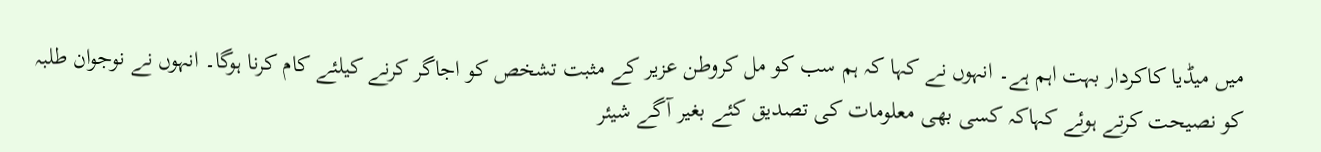میں میڈیا کاکردار بہت اہم ہے۔ انہوں نے کہا کہ ہم سب کو مل کروطن عزیر کے مثبت تشخص کو اجاگر کرنے کیلئے کام کرنا ہوگا۔ انہوں نے نوجوان طلبہ کو نصیحت کرتے ہوئے کہاکہ کسی بھی معلومات کی تصدیق کئے بغیر آگے شیئر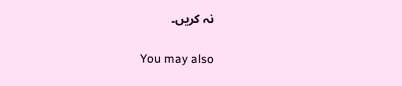نہ کریں۔

You may also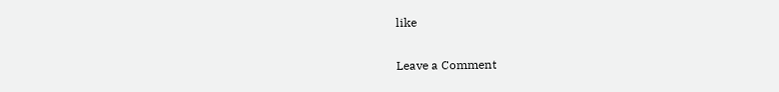like

Leave a Comment